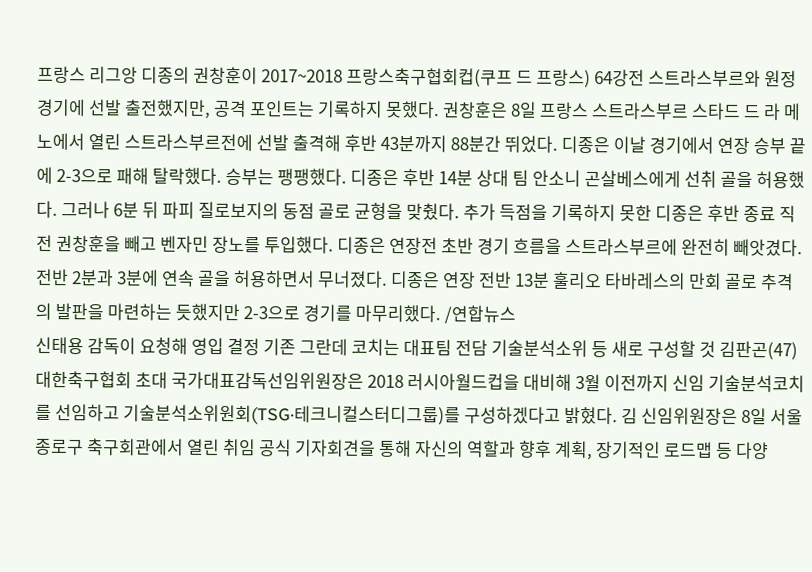프랑스 리그앙 디종의 권창훈이 2017~2018 프랑스축구협회컵(쿠프 드 프랑스) 64강전 스트라스부르와 원정경기에 선발 출전했지만, 공격 포인트는 기록하지 못했다. 권창훈은 8일 프랑스 스트라스부르 스타드 드 라 메노에서 열린 스트라스부르전에 선발 출격해 후반 43분까지 88분간 뛰었다. 디종은 이날 경기에서 연장 승부 끝에 2-3으로 패해 탈락했다. 승부는 팽팽했다. 디종은 후반 14분 상대 팀 안소니 곤살베스에게 선취 골을 허용했다. 그러나 6분 뒤 파피 질로보지의 동점 골로 균형을 맞췄다. 추가 득점을 기록하지 못한 디종은 후반 종료 직전 권창훈을 빼고 벤자민 장노를 투입했다. 디종은 연장전 초반 경기 흐름을 스트라스부르에 완전히 빼앗겼다. 전반 2분과 3분에 연속 골을 허용하면서 무너졌다. 디종은 연장 전반 13분 훌리오 타바레스의 만회 골로 추격의 발판을 마련하는 듯했지만 2-3으로 경기를 마무리했다. /연합뉴스
신태용 감독이 요청해 영입 결정 기존 그란데 코치는 대표팀 전담 기술분석소위 등 새로 구성할 것 김판곤(47) 대한축구협회 초대 국가대표감독선임위원장은 2018 러시아월드컵을 대비해 3월 이전까지 신임 기술분석코치를 선임하고 기술분석소위원회(TSG·테크니컬스터디그룹)를 구성하겠다고 밝혔다. 김 신임위원장은 8일 서울 종로구 축구회관에서 열린 취임 공식 기자회견을 통해 자신의 역할과 향후 계획, 장기적인 로드맵 등 다양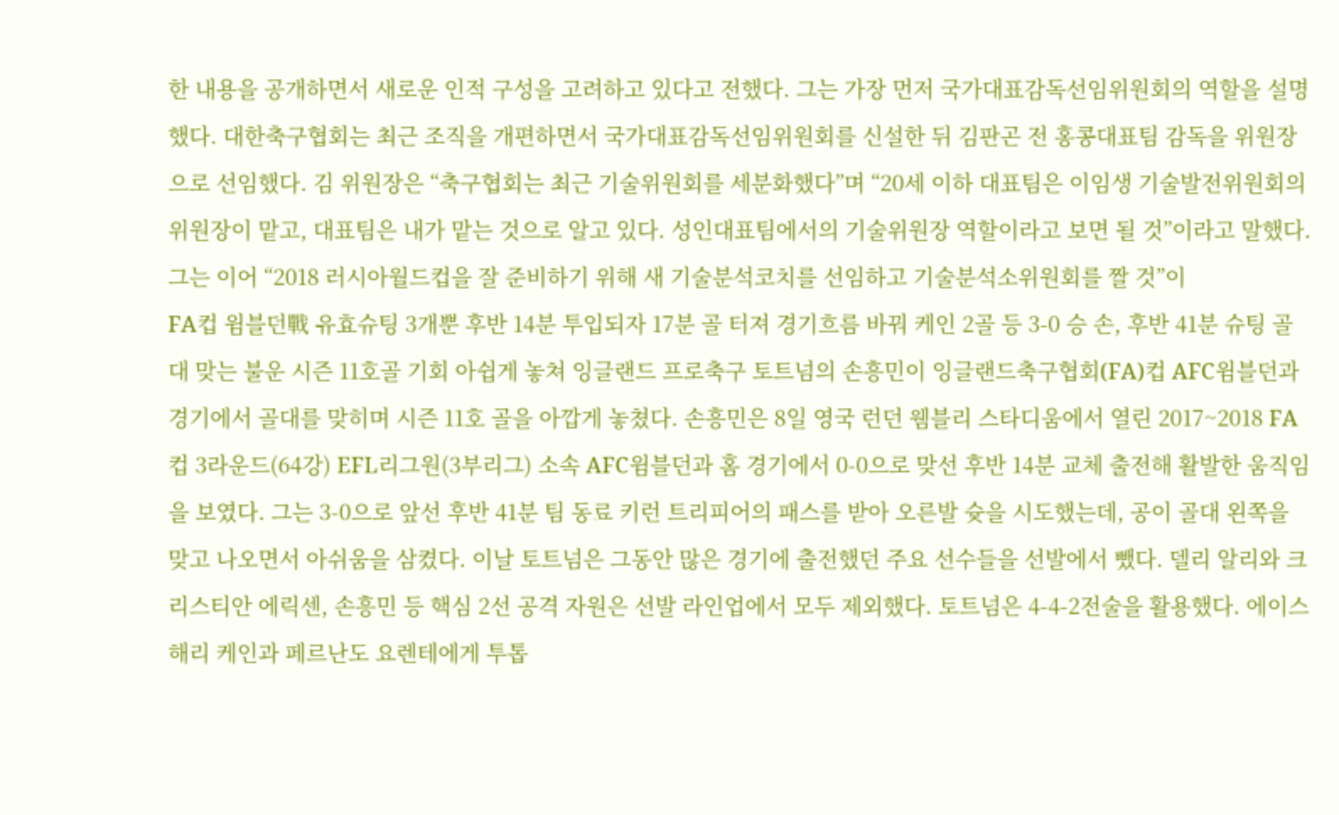한 내용을 공개하면서 새로운 인적 구성을 고려하고 있다고 전했다. 그는 가장 먼저 국가대표감독선임위원회의 역할을 설명했다. 대한축구협회는 최근 조직을 개편하면서 국가대표감독선임위원회를 신설한 뒤 김판곤 전 홍콩대표팀 감독을 위원장으로 선임했다. 김 위원장은 “축구협회는 최근 기술위원회를 세분화했다”며 “20세 이하 대표팀은 이임생 기술발전위원회의위원장이 맡고, 대표팀은 내가 맡는 것으로 알고 있다. 성인대표팀에서의 기술위원장 역할이라고 보면 될 것”이라고 말했다. 그는 이어 “2018 러시아월드컵을 잘 준비하기 위해 새 기술분석코치를 선임하고 기술분석소위원회를 짤 것”이
FA컵 윔블던戰 유효슈팅 3개뿐 후반 14분 투입되자 17분 골 터져 경기흐름 바꿔 케인 2골 등 3-0 승 손, 후반 41분 슈팅 골대 맞는 불운 시즌 11호골 기회 아쉽게 놓쳐 잉글랜드 프로축구 토트넘의 손흥민이 잉글랜드축구협회(FA)컵 AFC윔블던과 경기에서 골대를 맞히며 시즌 11호 골을 아깝게 놓쳤다. 손흥민은 8일 영국 런던 웸블리 스타디움에서 열린 2017~2018 FA컵 3라운드(64강) EFL리그원(3부리그) 소속 AFC윔블던과 홈 경기에서 0-0으로 맞선 후반 14분 교체 출전해 활발한 움직임을 보였다. 그는 3-0으로 앞선 후반 41분 팀 동료 키런 트리피어의 패스를 받아 오른발 슛을 시도했는데, 공이 골대 왼쪽을 맞고 나오면서 아쉬움을 삼켰다. 이날 토트넘은 그동안 많은 경기에 출전했던 주요 선수들을 선발에서 뺐다. 델리 알리와 크리스티안 에릭센, 손흥민 등 핵심 2선 공격 자원은 선발 라인업에서 모두 제외했다. 토트넘은 4-4-2전술을 활용했다. 에이스 해리 케인과 페르난도 요렌테에게 투톱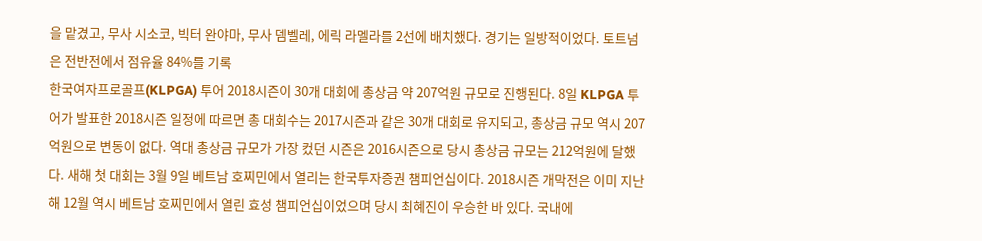을 맡겼고, 무사 시소코, 빅터 완야마, 무사 뎀벨레, 에릭 라멜라를 2선에 배치했다. 경기는 일방적이었다. 토트넘은 전반전에서 점유율 84%를 기록
한국여자프로골프(KLPGA) 투어 2018시즌이 30개 대회에 총상금 약 207억원 규모로 진행된다. 8일 KLPGA 투어가 발표한 2018시즌 일정에 따르면 총 대회수는 2017시즌과 같은 30개 대회로 유지되고, 총상금 규모 역시 207억원으로 변동이 없다. 역대 총상금 규모가 가장 컸던 시즌은 2016시즌으로 당시 총상금 규모는 212억원에 달했다. 새해 첫 대회는 3월 9일 베트남 호찌민에서 열리는 한국투자증권 챔피언십이다. 2018시즌 개막전은 이미 지난해 12월 역시 베트남 호찌민에서 열린 효성 챔피언십이었으며 당시 최혜진이 우승한 바 있다. 국내에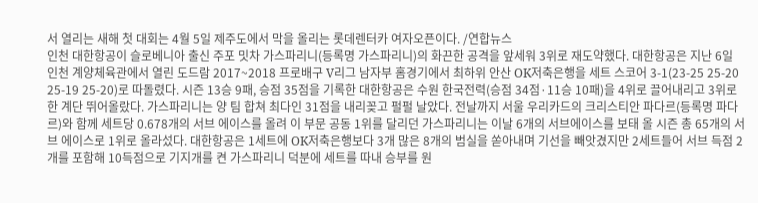서 열리는 새해 첫 대회는 4월 5일 제주도에서 막을 올리는 롯데렌터카 여자오픈이다. /연합뉴스
인천 대한항공이 슬로베니아 출신 주포 밋차 가스파리니(등록명 가스파리니)의 화끈한 공격을 앞세워 3위로 재도약했다. 대한항공은 지난 6일 인천 계양체육관에서 열린 도드람 2017~2018 프로배구 V리그 남자부 홈경기에서 최하위 안산 OK저축은행을 세트 스코어 3-1(23-25 25-20 25-19 25-20)로 따돌렸다. 시즌 13승 9패, 승점 35점을 기록한 대한항공은 수원 한국전력(승점 34점·11승 10패)을 4위로 끌어내리고 3위로 한 계단 뛰어올랐다. 가스파리니는 양 팀 합쳐 최다인 31점을 내리꽂고 펄펄 날았다. 전날까지 서울 우리카드의 크리스티안 파다르(등록명 파다르)와 함께 세트당 0.678개의 서브 에이스를 올려 이 부문 공동 1위를 달리던 가스파리니는 이날 6개의 서브에이스를 보태 올 시즌 총 65개의 서브 에이스로 1위로 올라섰다. 대한항공은 1세트에 OK저축은행보다 3개 많은 8개의 범실을 쏟아내며 기선을 빼앗겼지만 2세트들어 서브 득점 2개를 포함해 10득점으로 기지개를 켠 가스파리니 덕분에 세트를 따내 승부를 원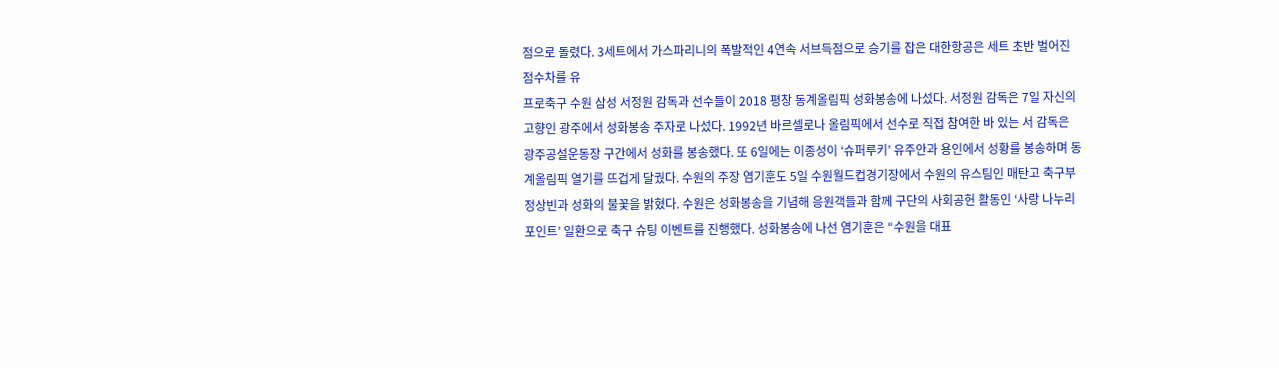점으로 돌렸다. 3세트에서 가스파리니의 폭발적인 4연속 서브득점으로 승기를 잡은 대한항공은 세트 초반 벌어진 점수차를 유
프로축구 수원 삼성 서정원 감독과 선수들이 2018 평창 동계올림픽 성화봉송에 나섰다. 서정원 감독은 7일 자신의 고향인 광주에서 성화봉송 주자로 나섰다. 1992년 바르셀로나 올림픽에서 선수로 직접 참여한 바 있는 서 감독은 광주공설운동장 구간에서 성화를 봉송했다. 또 6일에는 이종성이 ‘슈퍼루키’ 유주안과 용인에서 성황를 봉송하며 동계올림픽 열기를 뜨겁게 달궜다. 수원의 주장 염기훈도 5일 수원월드컵경기장에서 수원의 유스팀인 매탄고 축구부 정상빈과 성화의 불꽃을 밝혔다. 수원은 성화봉송을 기념해 응원객들과 함께 구단의 사회공헌 활동인 ‘사랑 나누리 포인트’ 일환으로 축구 슈팅 이벤트를 진행했다. 성화봉송에 나선 염기훈은 “수원을 대표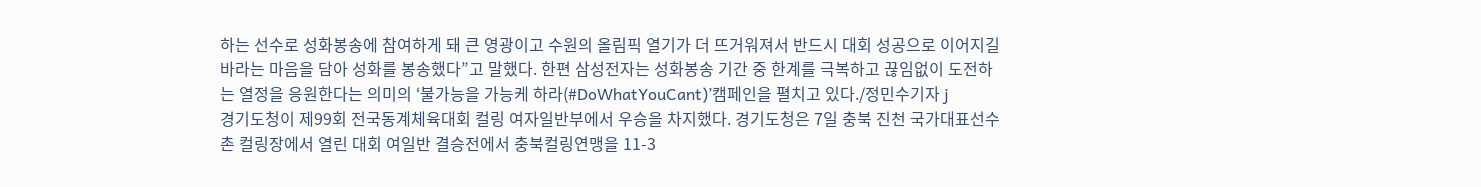하는 선수로 성화봉송에 참여하게 돼 큰 영광이고 수원의 올림픽 열기가 더 뜨거워져서 반드시 대회 성공으로 이어지길 바라는 마음을 담아 성화를 봉송했다”고 말했다. 한편 삼성전자는 성화봉송 기간 중 한계를 극복하고 끊임없이 도전하는 열정을 응원한다는 의미의 ‘불가능을 가능케 하라(#DoWhatYouCant)’캠페인을 펼치고 있다./정민수기자 j
경기도청이 제99회 전국동계체육대회 컬링 여자일반부에서 우승을 차지했다. 경기도청은 7일 충북 진천 국가대표선수촌 컬링장에서 열린 대회 여일반 결승전에서 충북컬링연맹을 11-3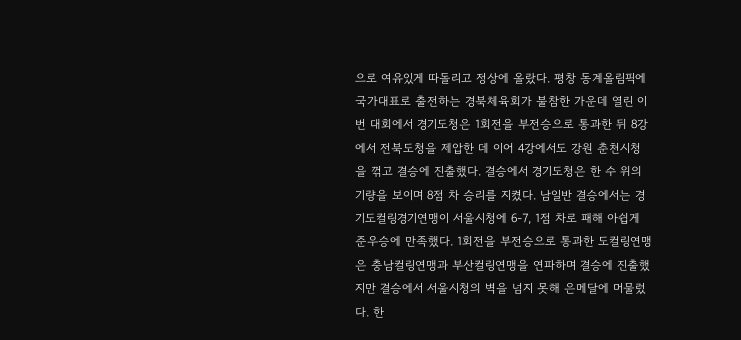으로 여유있게 따돌리고 정상에 올랐다. 평창 동계올림픽에 국가대표로 출전하는 경북체육회가 불참한 가운데 열린 이번 대회에서 경기도청은 1회전을 부전승으로 통과한 뒤 8강에서 전북도청을 제압한 데 이어 4강에서도 강원 춘천시청을 꺾고 결승에 진출했다. 결승에서 경기도청은 한 수 위의 기량을 보이며 8점 차 승리를 지켰다. 남일반 결승에서는 경기도컬링경기연맹이 서울시청에 6-7, 1점 차로 패해 아쉽게 준우승에 만족했다. 1회전을 부전승으로 통과한 도컬링연맹은 충남컬링연맹과 부산컬링연맹을 연파하며 결승에 진출했지만 결승에서 서울시청의 벽을 넘지 못해 은메달에 머물렀다. 한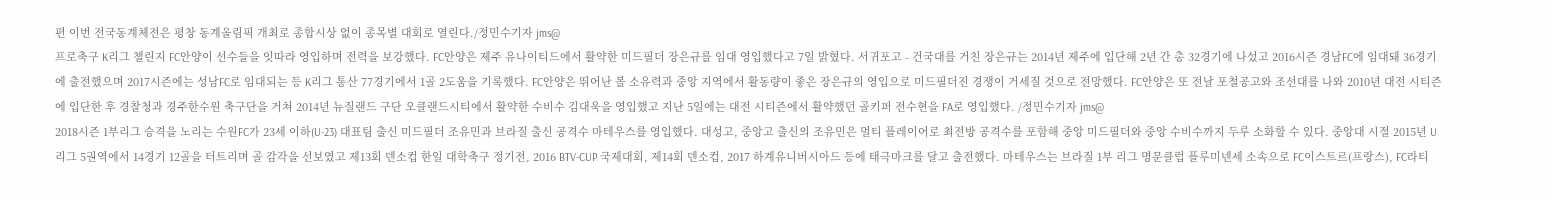편 이번 전국동계체전은 평창 동계올림픽 개최로 종합시상 없이 종목별 대회로 열린다./정민수기자 jms@
프로축구 K리그 챌린지 FC안양이 선수들을 잇따라 영입하며 전력을 보강했다. FC안양은 제주 유나이티드에서 활약한 미드필더 장은규를 임대 영입했다고 7일 밝혔다. 서귀포고 - 건국대를 거친 장은규는 2014년 제주에 입단해 2년 간 총 32경기에 나섰고 2016시즌 경남FC에 임대돼 36경기에 출전했으며 2017시즌에는 성남FC로 임대되는 등 K리그 통산 77경기에서 1골 2도움을 기록했다. FC안양은 뛰어난 볼 소유력과 중앙 지역에서 활동량이 좋은 장은규의 영입으로 미드필더진 경쟁이 거세질 것으로 전망했다. FC안양은 또 전날 포철공고와 조선대를 나와 2010년 대전 시티즌에 입단한 후 경찰청과 경주한수원 축구단을 거쳐 2014년 뉴질랜드 구단 오클랜드시티에서 활약한 수비수 김대욱을 영입했고 지난 5일에는 대전 시티즌에서 활약했던 골키퍼 전수현을 FA로 영입했다. /정민수기자 jms@
2018시즌 1부리그 승격을 노리는 수원FC가 23세 이하(U-23) 대표팀 출신 미드필더 조유민과 브라질 출신 공격수 마테우스를 영입했다. 대성고, 중앙고 출신의 조유민은 멀티 플레이어로 최전방 공격수를 포함해 중앙 미드필더와 중앙 수비수까지 두루 소화할 수 있다. 중앙대 시절 2015년 U리그 5권역에서 14경기 12골을 터트리며 골 감각을 선보였고 제13회 덴소컵 한일 대학축구 정기전, 2016 BTV-CUP 국제대회, 제14회 덴소컵, 2017 하계유니버시아드 등에 태극마크를 달고 출전했다. 마테우스는 브라질 1부 리그 명문클럽 플루미넨세 소속으로 FC이스트르(프랑스), FC라티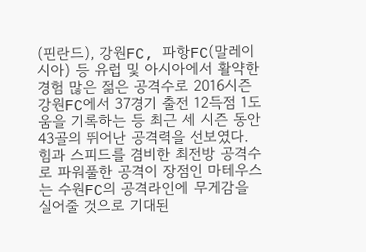(핀란드), 강원FC, 파항FC(말레이시아) 등 유럽 및 아시아에서 활약한 경험 많은 젊은 공격수로 2016시즌 강원FC에서 37경기 출전 12득점 1도움을 기록하는 등 최근 세 시즌 동안 43골의 뛰어난 공격력을 선보였다. 힘과 스피드를 겸비한 최전방 공격수로 파워풀한 공격이 장점인 마테우스는 수원FC의 공격라인에 무게감을 실어줄 것으로 기대된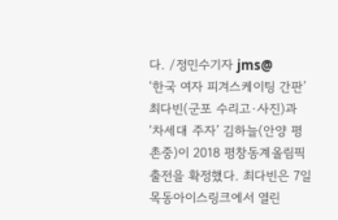다. /정민수기자 jms@
‘한국 여자 피겨스케이팅 간판’ 최다빈(군포 수리고·사진)과 ‘차세대 주자’ 김하늘(안양 평촌중)이 2018 평창동계올림픽 출전을 확정했다. 최다빈은 7일 목동아이스링크에서 열린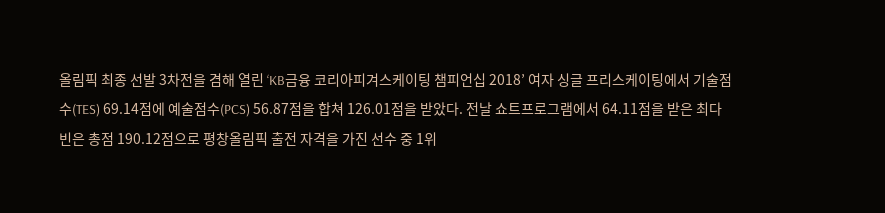올림픽 최종 선발 3차전을 겸해 열린 ‘KB금융 코리아피겨스케이팅 챔피언십 2018’ 여자 싱글 프리스케이팅에서 기술점수(TES) 69.14점에 예술점수(PCS) 56.87점을 합쳐 126.01점을 받았다. 전날 쇼트프로그램에서 64.11점을 받은 최다빈은 총점 190.12점으로 평창올림픽 출전 자격을 가진 선수 중 1위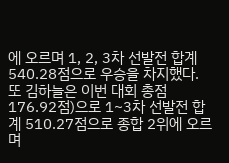에 오르며 1, 2, 3차 선발전 합계 540.28점으로 우승을 차지했다. 또 김하늘은 이번 대회 총점 176.92점)으로 1~3차 선발전 합계 510.27점으로 종합 2위에 오르며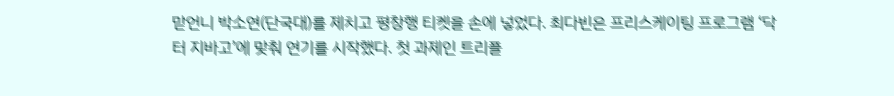맏언니 박소연(단국대)를 제치고 평창행 티켓을 손에 넣었다. 최다빈은 프리스케이팅 프로그램 ‘닥터 지바고’에 맞춰 연기를 시작했다. 첫 과제인 트리플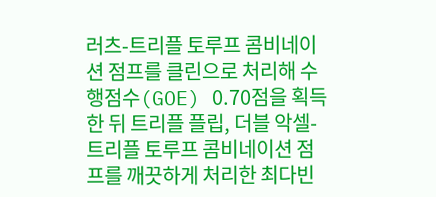러츠-트리플 토루프 콤비네이션 점프를 클린으로 처리해 수행점수(GOE) 0.70점을 획득한 뒤 트리플 플립, 더블 악셀-트리플 토루프 콤비네이션 점프를 깨끗하게 처리한 최다빈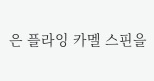은 플라잉 카멜 스핀을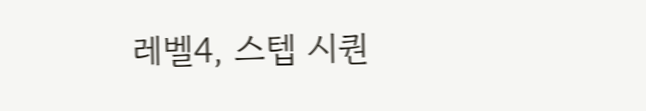레벨4, 스텝 시퀀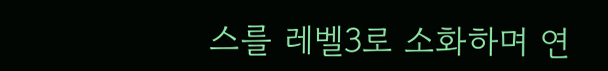스를 레벨3로 소화하며 연